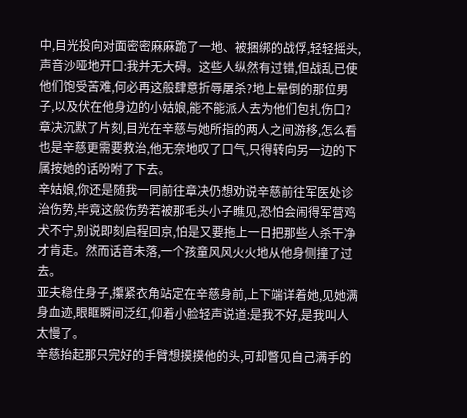中,目光投向对面密密麻麻跪了一地、被捆绑的战俘,轻轻摇头,声音沙哑地开口:我并无大碍。这些人纵然有过错,但战乱已使他们饱受苦难,何必再这般肆意折辱屠杀?地上晕倒的那位男子,以及伏在他身边的小姑娘,能不能派人去为他们包扎伤口?
章决沉默了片刻,目光在辛慈与她所指的两人之间游移,怎么看也是辛慈更需要救治,他无奈地叹了口气,只得转向另一边的下属按她的话吩咐了下去。
辛姑娘,你还是随我一同前往章决仍想劝说辛慈前往军医处诊治伤势,毕竟这般伤势若被那毛头小子瞧见,恐怕会闹得军营鸡犬不宁,别说即刻启程回京,怕是又要拖上一日把那些人杀干净才肯走。然而话音未落,一个孩童风风火火地从他身侧撞了过去。
亚夫稳住身子,攥紧衣角站定在辛慈身前,上下端详着她,见她满身血迹,眼眶瞬间泛红,仰着小脸轻声说道:是我不好,是我叫人太慢了。
辛慈抬起那只完好的手臂想摸摸他的头,可却瞥见自己满手的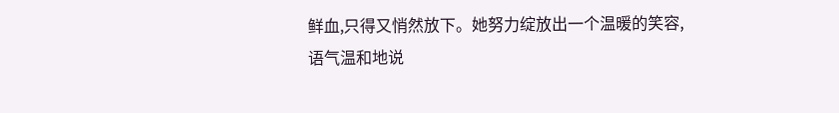鲜血,只得又悄然放下。她努力绽放出一个温暖的笑容,语气温和地说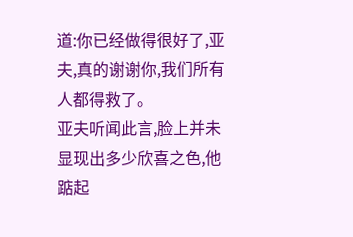道:你已经做得很好了,亚夫,真的谢谢你,我们所有人都得救了。
亚夫听闻此言,脸上并未显现出多少欣喜之色,他踮起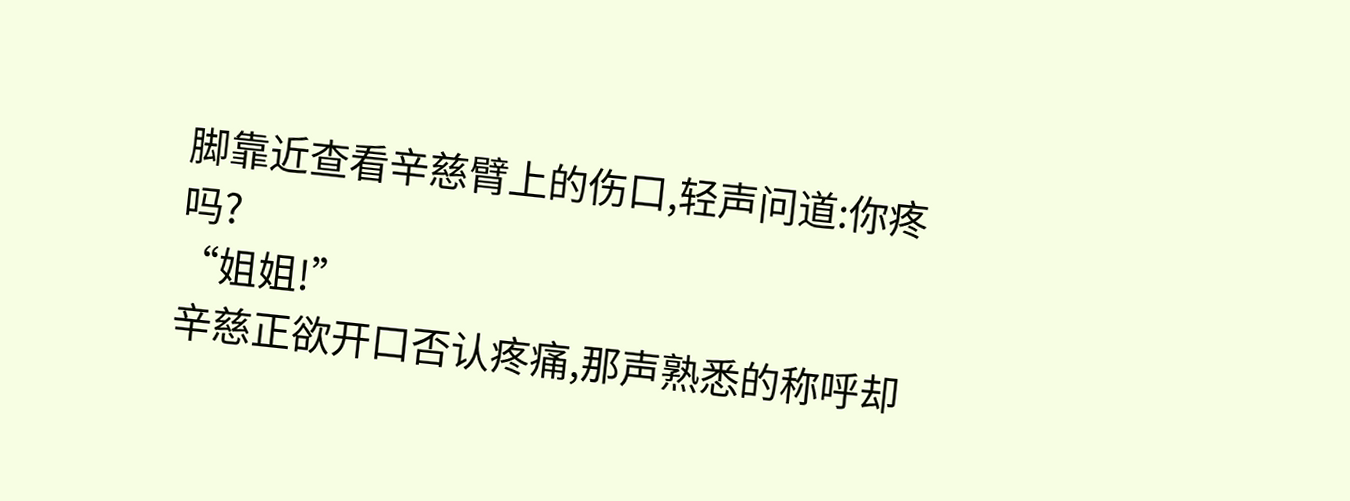脚靠近查看辛慈臂上的伤口,轻声问道:你疼吗?
“姐姐!”
辛慈正欲开口否认疼痛,那声熟悉的称呼却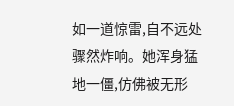如一道惊雷,自不远处骤然炸响。她浑身猛地一僵,仿佛被无形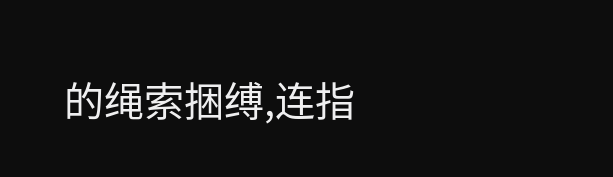的绳索捆缚,连指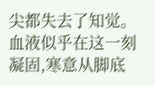尖都失去了知觉。血液似乎在这一刻凝固,寒意从脚底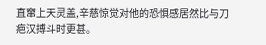直窜上天灵盖,辛慈惊觉对他的恐惧感居然比与刀疤汉搏斗时更甚。